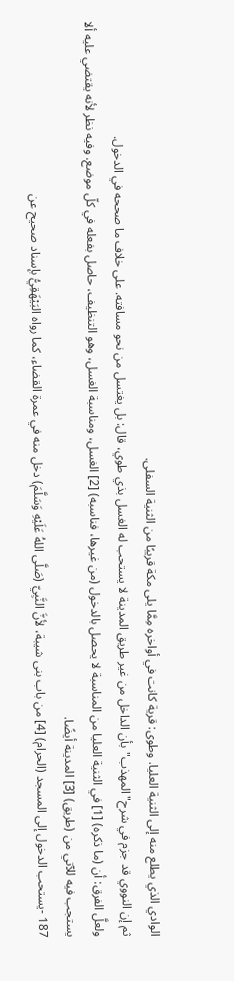الوادي الذي يطلع منه إلى الثنية العليا. وطوى: قرية كانت في أواخره مِمَّا يلى مكة قريبًا من الثنية السفلى.
ثم إن النووي قد جزم في شرح"المهذب"بأن الداخل من غير طريق المدينة لا يستحب له الغسل بذي طوي، قال: بل يغتسل من نحو مسافته. على خلاف ما صححه في الدخول.
ولعلَّ الفرق: أن (ما ذكره) [1] في الثنية العليا من المناسبة لا يحصل بالدخول (من غيرها، فناسبه) [2] الغسل، ومناسبة الغسل، وهو التنظيف، حاصل بفعله في كلّ موضع. وفيه نظر لأنه يقتضي عليه ألا يستجب فيه للآتي من (طريق) [3] المدينة أيضًا.
187 -يستحب الدخول إلى المسجد (الحرام) [4] من باب بنى شيبة، لأنَّ النَّبِيّ (صَلَّى اللهُ عَلَيْهِ وَسَلَّمَ) دخل منه في عمرة القضاء، كما رواه البَيْهَقِيُّ بإسناد صحيح عن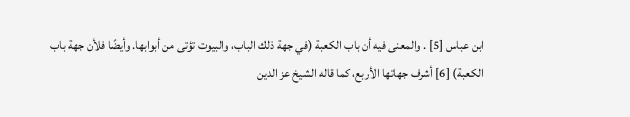ابن عباس [5] . والمعنى فيه أن باب الكعبة (في جهة ذلك الباب، والبيوت تؤتى من أبوابها. وأيضًا فلأن جهة باب الكعبة) [6] أشرف جهاتها الأربع، كما قاله الشيخ عز الدين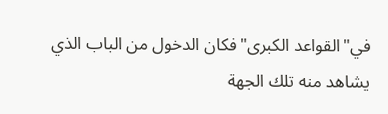في"القواعد الكبرى"فكان الدخول من الباب الذي يشاهد منه تلك الجهة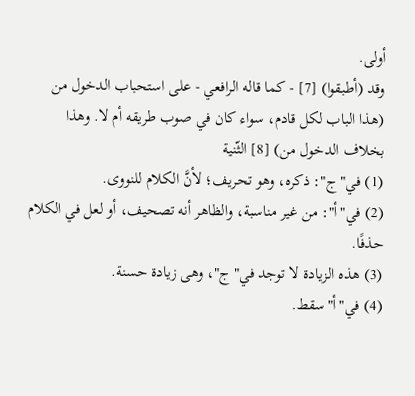أولى.
وقد (أطبقوا) [7] - كما قاله الرافعي - على استحباب الدخول من (هذا الباب لكل قادم، سواء كان في صوب طريقه أم لا. وهذا بخلاف الدخول من) [8] الثّنية
(1) في"ج": ذكره، وهو تحريف؛ لأنَّ الكلام للنووى.
(2) في"أ": من غير مناسبة، والظاهر أنه تصحيف، أو لعل في الكلام حذفًا.
(3) هذه الزيادة لا توجد في"ج"، وهى زيادة حسنة.
(4) في"أ"سقط.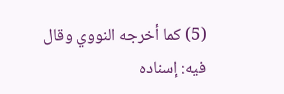(5) كما أخرجه النووي وقال فيه: إسناده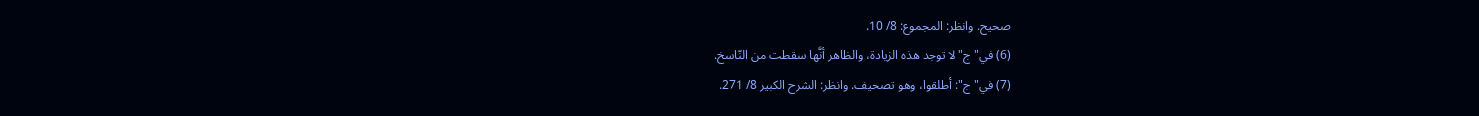صحيح. وانظر: المجموع: 8/ 10.
(6) في"ج"لا توجد هذه الزيادة، والظاهر أنَّها سقطت من النّاسخ.
(7) في"ج": أطلقوا، وهو تصحيف. وانظر: الشرح الكبير 8/ 271.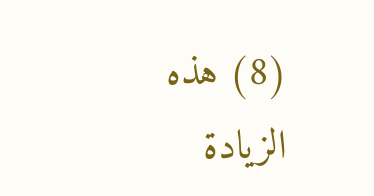(8) هذه الزيادة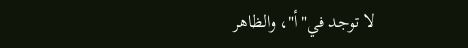لا توجد في"أ"، والظاهر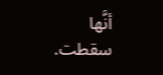أنَّها سقطت.